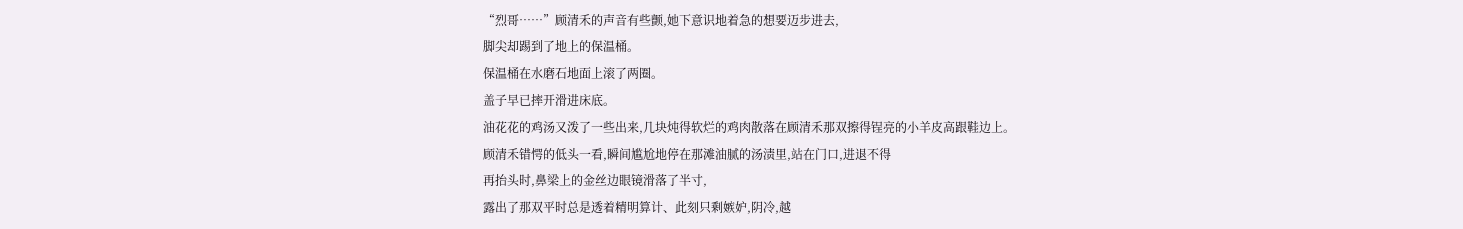“烈哥……”顾清禾的声音有些颤,她下意识地着急的想要迈步进去,
脚尖却踢到了地上的保温桶。
保温桶在水磨石地面上滚了两圈。
盖子早已摔开滑进床底。
油花花的鸡汤又泼了一些出来,几块炖得软烂的鸡肉散落在顾清禾那双擦得锃亮的小羊皮高跟鞋边上。
顾清禾错愕的低头一看,瞬间尴尬地停在那滩油腻的汤渍里,站在门口,进退不得
再抬头时,鼻梁上的金丝边眼镜滑落了半寸,
露出了那双平时总是透着精明算计、此刻只剩嫉妒,阴冷,越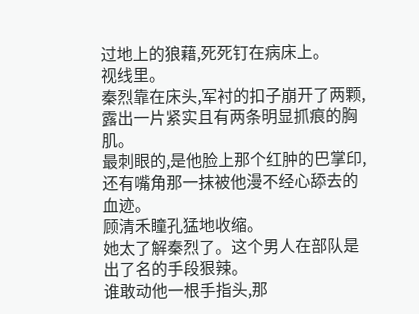过地上的狼藉,死死钉在病床上。
视线里。
秦烈靠在床头,军衬的扣子崩开了两颗,露出一片紧实且有两条明显抓痕的胸肌。
最刺眼的,是他脸上那个红肿的巴掌印,还有嘴角那一抹被他漫不经心舔去的血迹。
顾清禾瞳孔猛地收缩。
她太了解秦烈了。这个男人在部队是出了名的手段狠辣。
谁敢动他一根手指头,那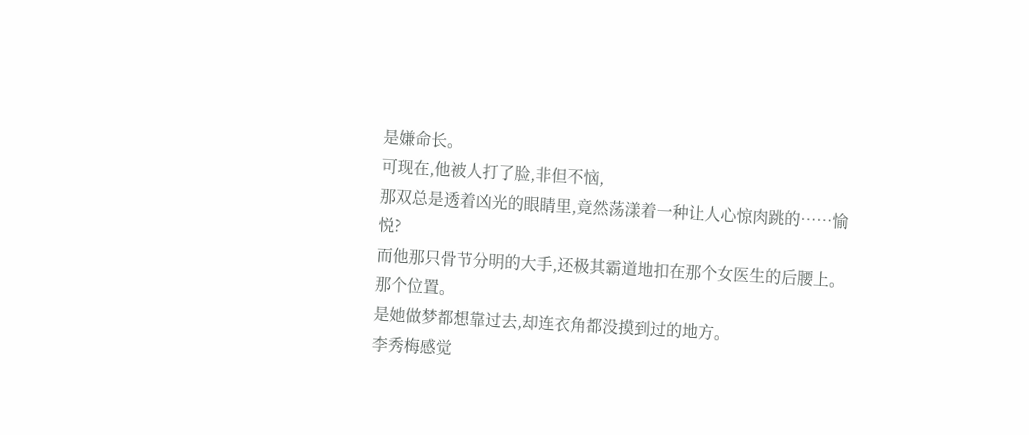是嫌命长。
可现在,他被人打了脸,非但不恼,
那双总是透着凶光的眼睛里,竟然荡漾着一种让人心惊肉跳的……愉悦?
而他那只骨节分明的大手,还极其霸道地扣在那个女医生的后腰上。
那个位置。
是她做梦都想靠过去,却连衣角都没摸到过的地方。
李秀梅感觉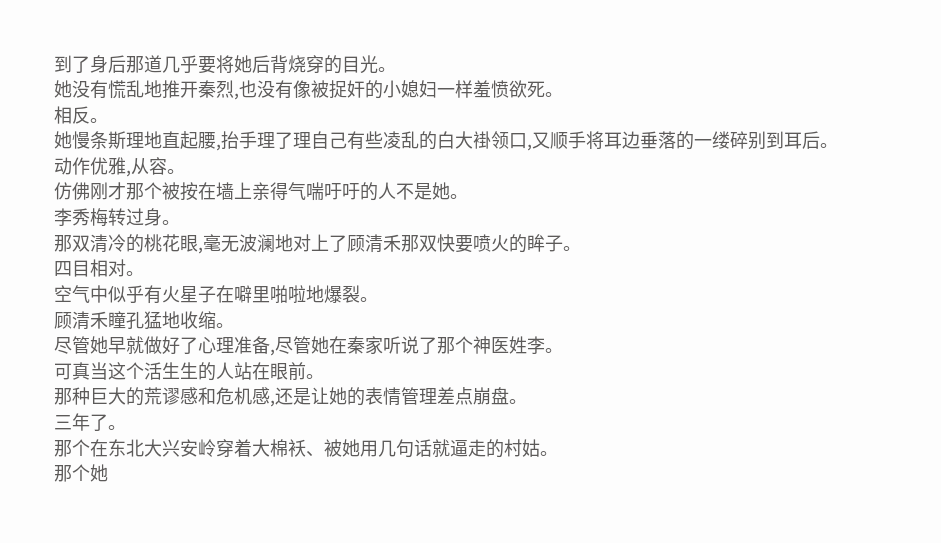到了身后那道几乎要将她后背烧穿的目光。
她没有慌乱地推开秦烈,也没有像被捉奸的小媳妇一样羞愤欲死。
相反。
她慢条斯理地直起腰,抬手理了理自己有些凌乱的白大褂领口,又顺手将耳边垂落的一缕碎别到耳后。
动作优雅,从容。
仿佛刚才那个被按在墙上亲得气喘吁吁的人不是她。
李秀梅转过身。
那双清冷的桃花眼,毫无波澜地对上了顾清禾那双快要喷火的眸子。
四目相对。
空气中似乎有火星子在噼里啪啦地爆裂。
顾清禾瞳孔猛地收缩。
尽管她早就做好了心理准备,尽管她在秦家听说了那个神医姓李。
可真当这个活生生的人站在眼前。
那种巨大的荒谬感和危机感,还是让她的表情管理差点崩盘。
三年了。
那个在东北大兴安岭穿着大棉袄、被她用几句话就逼走的村姑。
那个她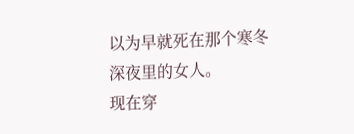以为早就死在那个寒冬深夜里的女人。
现在穿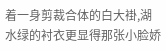着一身剪裁合体的白大褂,湖水绿的衬衣更显得那张小脸娇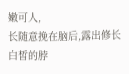嫩可人,
长随意挽在脑后,露出修长白皙的脖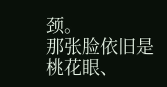颈。
那张脸依旧是桃花眼、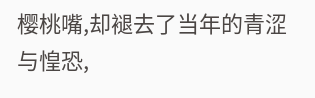樱桃嘴,却褪去了当年的青涩与惶恐,